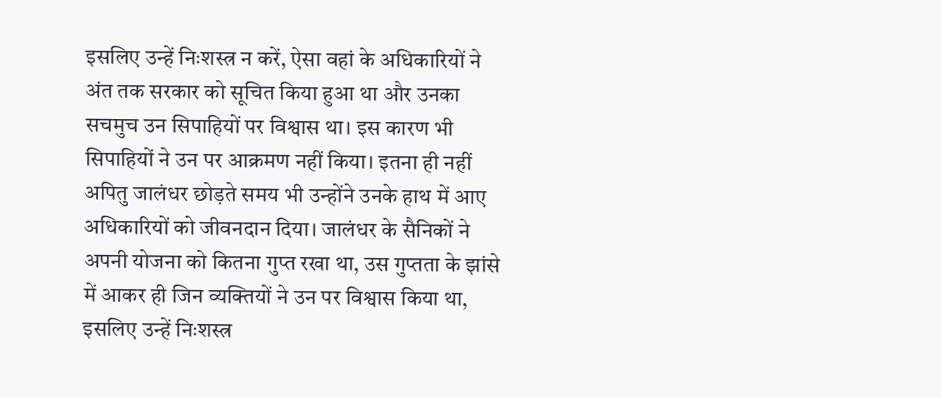इसलिए उन्हें निःशस्त्र न करें, ऐसा वहां के अधिकारियों ने अंत तक सरकार को सूचित किया हुआ था और उनका सचमुच उन सिपाहियों पर विश्वास था। इस कारण भी सिपाहियों ने उन पर आक्रमण नहीं किया। इतना ही नहीं अपितु जालंधर छोड़ते समय भी उन्होंने उनके हाथ में आए अधिकारियों को जीवनदान दिया। जालंधर के सैनिकों ने अपनी योजना को कितना गुप्त रखा था, उस गुप्तता के झांसे में आकर ही जिन व्यक्तियों ने उन पर विश्वास किया था,
इसलिए उन्हें निःशस्त्र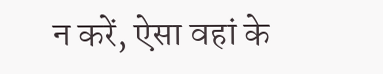न करें, ऐसा वहां के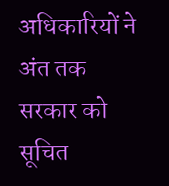अधिकारियों ने अंत तक सरकार को सूचित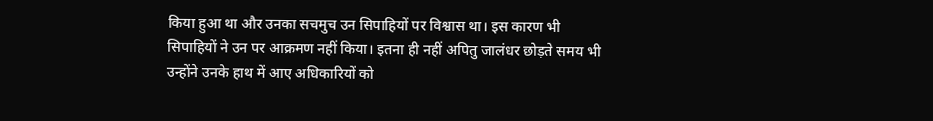किया हुआ था और उनका सचमुच उन सिपाहियों पर विश्वास था। इस कारण भी सिपाहियों ने उन पर आक्रमण नहीं किया। इतना ही नहीं अपितु जालंधर छोड़ते समय भी उन्होंने उनके हाथ में आए अधिकारियों को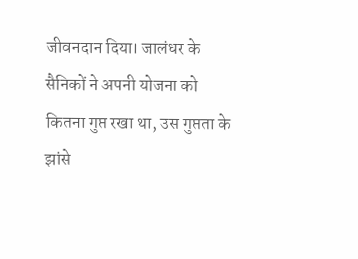जीवनदान दिया। जालंधर के सैनिकों ने अपनी योजना को कितना गुप्त रखा था, उस गुप्तता के झांसे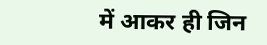में आकर ही जिन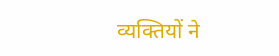व्यक्तियों ने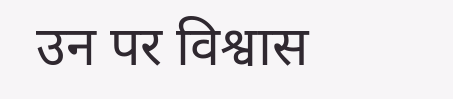उन पर विश्वास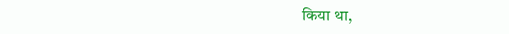किया था,